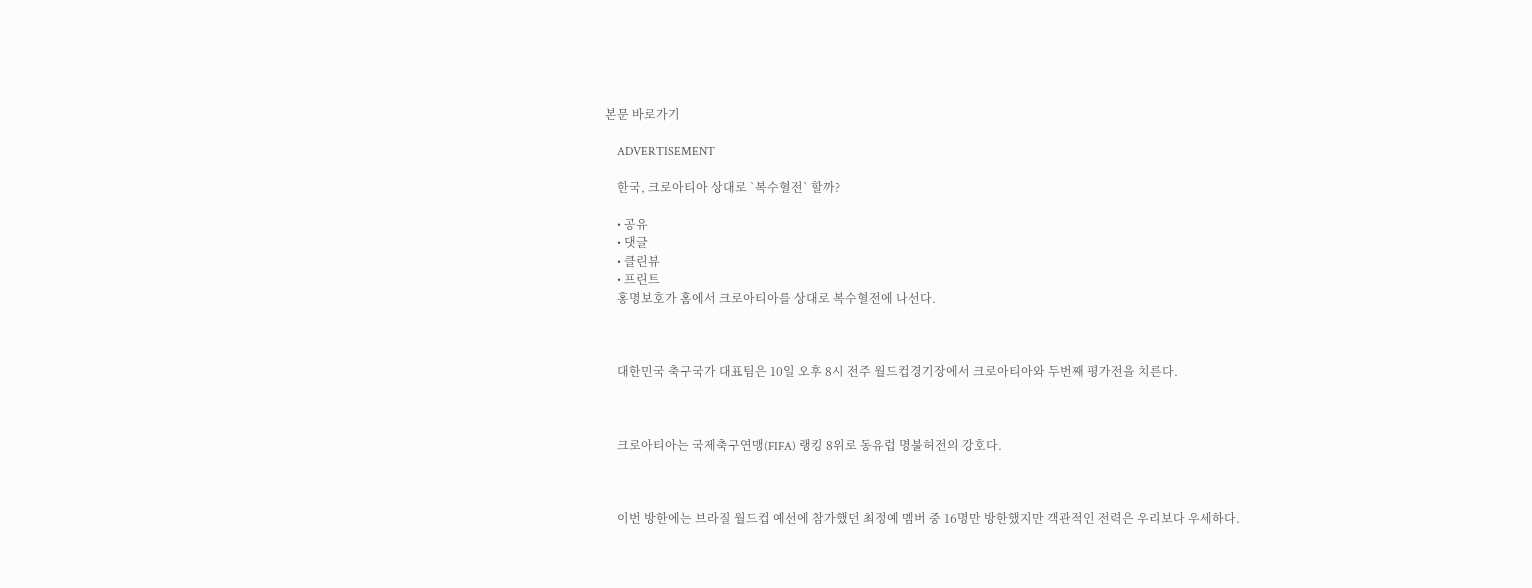본문 바로가기

    ADVERTISEMENT

    한국, 크로아티아 상대로 `복수혈전` 할까?

    • 공유
    • 댓글
    • 클린뷰
    • 프린트
    홍명보호가 홈에서 크로아티아를 상대로 복수혈전에 나선다.



    대한민국 축구국가 대표팀은 10일 오후 8시 전주 월드컵경기장에서 크로아티아와 두번째 평가전을 치른다.



    크로아티아는 국제축구연맹(FIFA) 랭킹 8위로 동유럽 명불허전의 강호다.



    이번 방한에는 브라질 월드컵 예선에 참가했던 최정예 멤버 중 16명만 방한했지만 객관적인 전력은 우리보다 우세하다.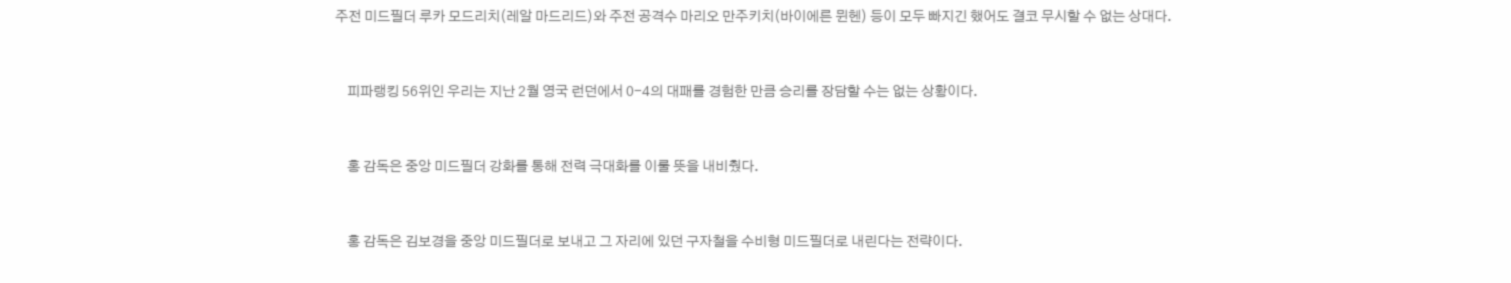주전 미드필더 루카 모드리치(레알 마드리드)와 주전 공격수 마리오 만주키치(바이에른 뮌헨) 등이 모두 빠지긴 했어도 결코 무시할 수 없는 상대다.



    피파랭킹 56위인 우리는 지난 2월 영국 런던에서 0-4의 대패를 경험한 만큼 승리를 장담할 수는 없는 상황이다.



    홍 감독은 중앙 미드필더 강화를 통해 전력 극대화를 이룰 뜻을 내비췄다.



    홍 감독은 김보경을 중앙 미드필더로 보내고 그 자리에 있던 구자철을 수비형 미드필더로 내린다는 전략이다.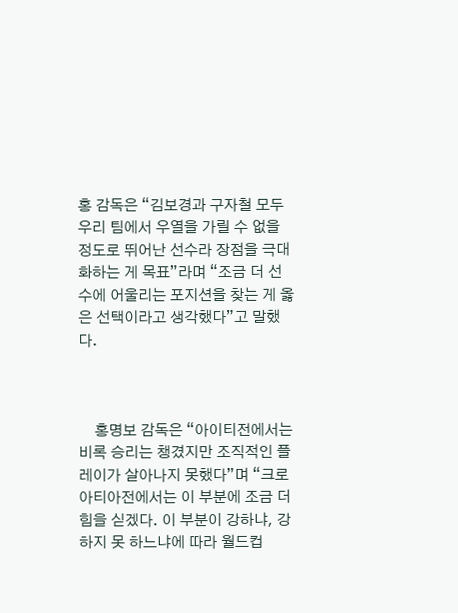홍 감독은 “김보경과 구자철 모두 우리 팀에서 우열을 가릴 수 없을 정도로 뛰어난 선수라 장점을 극대화하는 게 목표”라며 “조금 더 선수에 어울리는 포지션을 찾는 게 옳은 선택이라고 생각했다”고 말했다.



    홍명보 감독은 “아이티전에서는 비록 승리는 챙겼지만 조직적인 플레이가 살아나지 못했다”며 “크로아티아전에서는 이 부분에 조금 더 힘을 싣겠다. 이 부분이 강하냐, 강하지 못 하느냐에 따라 월드컵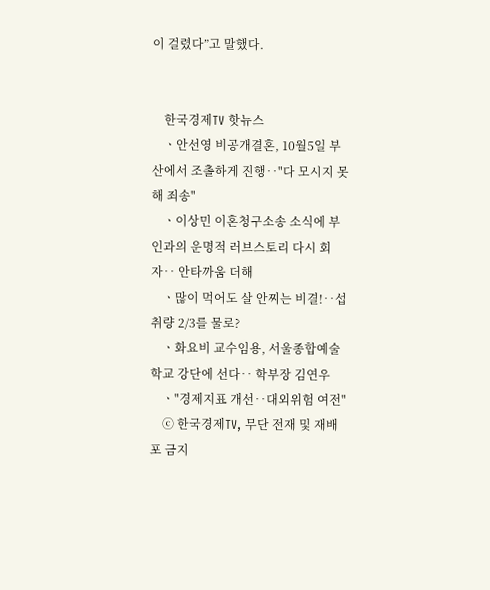이 걸렸다”고 말했다.


    한국경제TV 핫뉴스
    ㆍ안선영 비공개결혼, 10월5일 부산에서 조촐하게 진행‥"다 모시지 못해 죄송"
    ㆍ이상민 이혼청구소송 소식에 부인과의 운명적 러브스토리 다시 회자‥ 안타까움 더해
    ㆍ많이 먹어도 살 안찌는 비결!‥섭취량 2/3를 물로?
    ㆍ화요비 교수임용, 서울종합예술학교 강단에 선다‥ 학부장 김연우
    ㆍ"경제지표 개선‥대외위험 여전"
    ⓒ 한국경제TV, 무단 전재 및 재배포 금지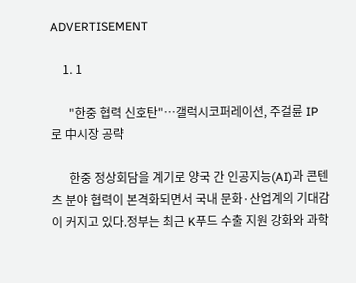ADVERTISEMENT

    1. 1

      "한중 협력 신호탄"…갤럭시코퍼레이션, 주걸륜 IP로 中시장 공략

      한중 정상회담을 계기로 양국 간 인공지능(AI)과 콘텐츠 분야 협력이 본격화되면서 국내 문화·산업계의 기대감이 커지고 있다.정부는 최근 K푸드 수출 지원 강화와 과학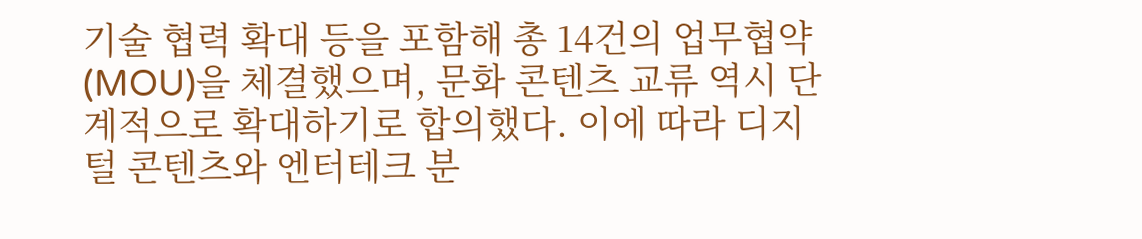기술 협력 확대 등을 포함해 총 14건의 업무협약(MOU)을 체결했으며, 문화 콘텐츠 교류 역시 단계적으로 확대하기로 합의했다. 이에 따라 디지털 콘텐츠와 엔터테크 분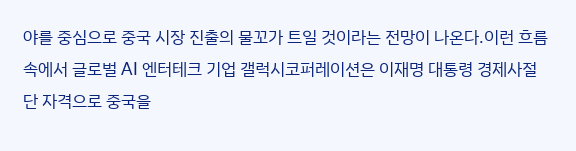야를 중심으로 중국 시장 진출의 물꼬가 트일 것이라는 전망이 나온다.이런 흐름 속에서 글로벌 AI 엔터테크 기업 갤럭시코퍼레이션은 이재명 대통령 경제사절단 자격으로 중국을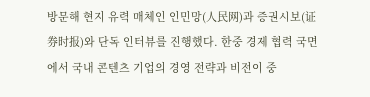방문해 현지 유력 매체인 인민망(人民网)과 증권시보(证券时报)와 단독 인터뷰를 진행했다. 한중 경제 협력 국면에서 국내 콘텐츠 기업의 경영 전략과 비전이 중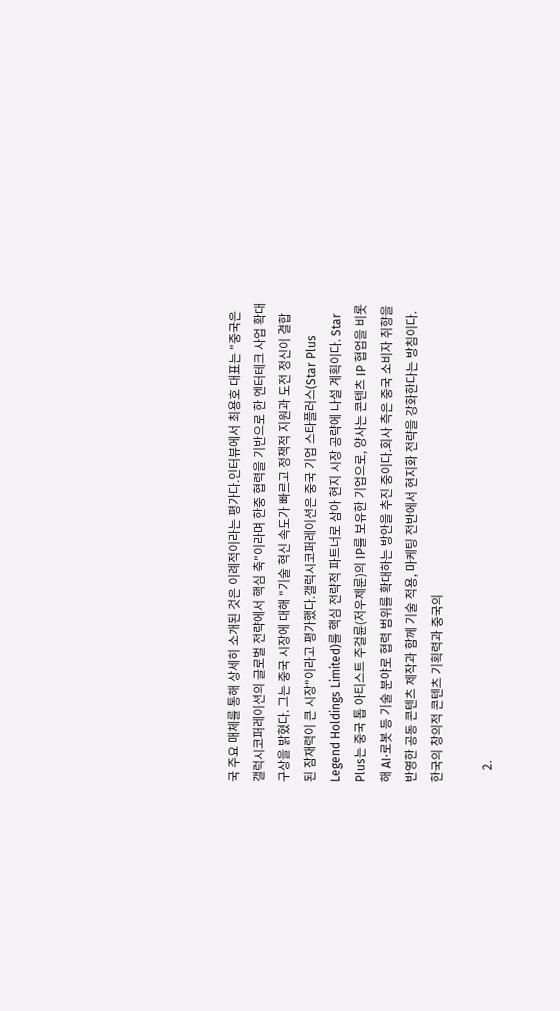국 주요 매체를 통해 상세히 소개된 것은 이례적이라는 평가다.인터뷰에서 최용호 대표는 "중국은 갤럭시코퍼레이션의 글로벌 전략에서 핵심 축"이라며 한중 협력을 기반으로 한 엔터테크 사업 확대 구상을 밝혔다. 그는 중국 시장에 대해 "기술 혁신 속도가 빠르고 정책적 지원과 도전 정신이 결합된 잠재력이 큰 시장"이라고 평가했다.갤럭시코퍼레이션은 중국 기업 스타플러스(Star Plus Legend Holdings Limited)를 핵심 전략적 파트너로 삼아 현지 시장 공략에 나설 계획이다. Star Plus는 중국 톱 아티스트 주걸륜(저우제룬)의 IP를 보유한 기업으로, 양사는 콘텐츠 IP 협업을 비롯해 AI·로봇 등 기술 분야로 협력 범위를 확대하는 방안을 추진 중이다.회사 측은 중국 소비자 취향을 반영한 공동 콘텐츠 제작과 함께 기술 적용, 마케팅 전반에서 현지화 전략을 강화한다는 방침이다. 한국의 창의적 콘텐츠 기획력과 중국의

    2.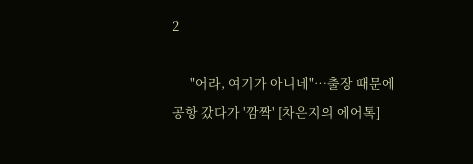2

      "어라, 여기가 아니네"…출장 때문에 공항 갔다가 '깜짝' [차은지의 에어톡]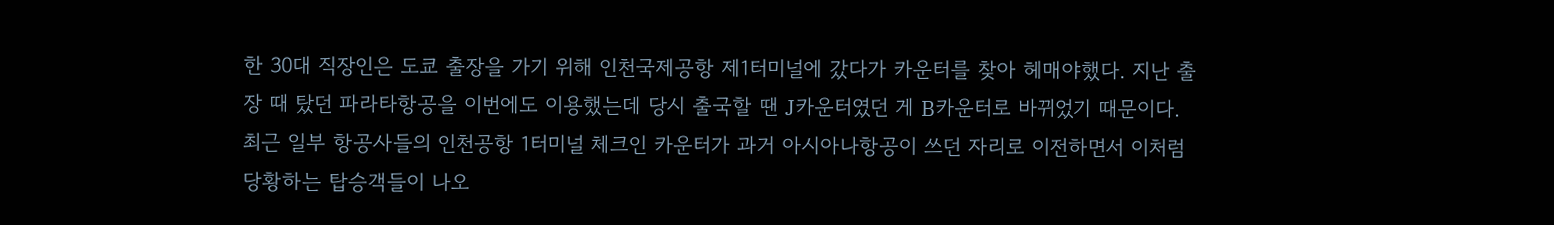한 30대 직장인은 도쿄 출장을 가기 위해 인천국제공항 제1터미널에 갔다가 카운터를 찾아 헤매야했다. 지난 출장 때 탔던 파라타항공을 이번에도 이용했는데 당시 출국할 땐 J카운터였던 게 B카운터로 바뀌었기 때문이다.  최근 일부 항공사들의 인천공항 1터미널 체크인 카운터가 과거 아시아나항공이 쓰던 자리로 이전하면서 이처럼 당황하는 탑승객들이 나오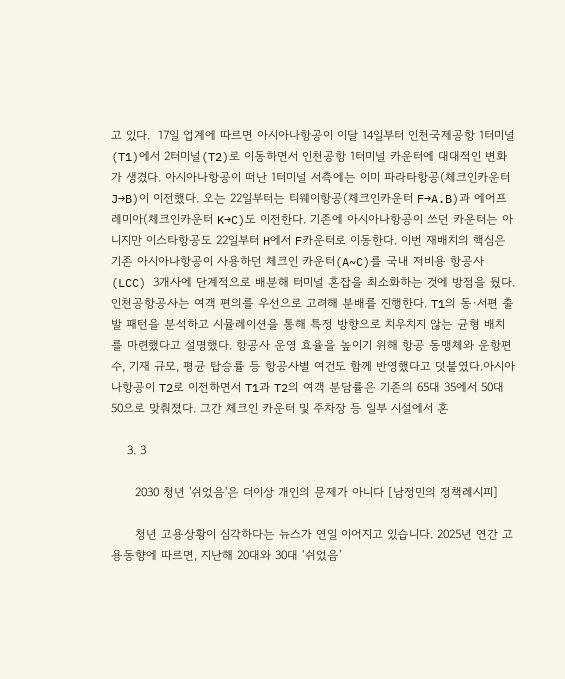고 있다.  17일 업계에 따르면 아시아나항공이 이달 14일부터 인천국제공항 1터미널(T1)에서 2터미널(T2)로 이동하면서 인천공항 1터미널 카운터에 대대적인 변화가 생겼다. 아시아나항공이 떠난 1터미널 서측에는 이미 파라타항공(체크인카운터 J→B)이 이전했다. 오는 22일부터는 티웨이항공(체크인카운터 F→A.B)과 에어프레미아(체크인카운터 K→C)도 이전한다. 기존에 아시아나항공이 쓰던 카운터는 아니지만 이스타항공도 22일부터 H에서 F카운터로 이동한다. 이번 재배치의 핵심은 기존 아시아나항공이 사용하던 체크인 카운터(A~C)를 국내 저비용 항공사(LCC) 3개사에 단계적으로 배분해 터미널 혼잡을 최소화하는 것에 방점을 뒀다.  인천공항공사는 여객 편의를 우선으로 고려해 분배를 진행한다. T1의 동·서편 출발 패턴을 분석하고 시뮬레이션을 통해 특정 방향으로 치우치지 않는 균형 배치를 마련했다고 설명했다. 항공사 운영 효율을 높이기 위해 항공 동맹체와 운항편수, 기재 규모, 평균 탑승률 등 항공사별 여건도 함께 반영했다고 덧붙였다.아시아나항공이 T2로 이전하면서 T1과 T2의 여객 분담률은 기존의 65대 35에서 50대 50으로 맞춰졌다. 그간 체크인 카운터 및 주차장 등 일부 시설에서 혼

    3. 3

      2030 청년 '쉬었음'은 더이상 개인의 문제가 아니다 [남정민의 정책레시피]

      청년 고용상황이 심각하다는 뉴스가 연일 이어지고 있습니다. 2025년 연간 고용동향에 따르면, 지난해 20대와 30대 ‘쉬었음’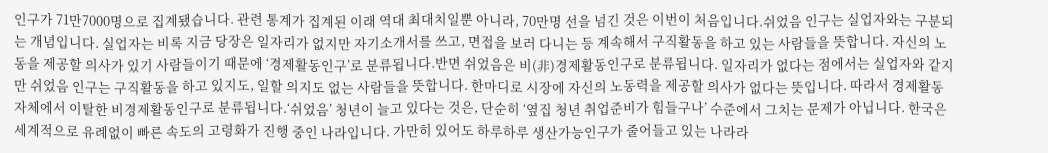인구가 71만7000명으로 집계됐습니다. 관련 통계가 집계된 이래 역대 최대치일뿐 아니라, 70만명 선을 넘긴 것은 이번이 처음입니다.쉬었음 인구는 실업자와는 구분되는 개념입니다. 실업자는 비록 지금 당장은 일자리가 없지만 자기소개서를 쓰고, 면접을 보러 다니는 등 계속해서 구직활동을 하고 있는 사람들을 뜻합니다. 자신의 노동을 제공할 의사가 있기 사람들이기 때문에 ‘경제활동인구’로 분류됩니다.반면 쉬었음은 비(非)경제활동인구로 분류됩니다. 일자리가 없다는 점에서는 실업자와 같지만 쉬었음 인구는 구직활동을 하고 있지도, 일할 의지도 없는 사람들을 뜻합니다. 한마디로 시장에 자신의 노동력을 제공할 의사가 없다는 뜻입니다. 따라서 경제활동 자체에서 이탈한 비경제활동인구로 분류됩니다.‘쉬었음’ 청년이 늘고 있다는 것은, 단순히 ‘옆집 청년 취업준비가 힘들구나’ 수준에서 그치는 문제가 아닙니다. 한국은 세계적으로 유례없이 빠른 속도의 고령화가 진행 중인 나라입니다. 가만히 있어도 하루하루 생산가능인구가 줄어들고 있는 나라라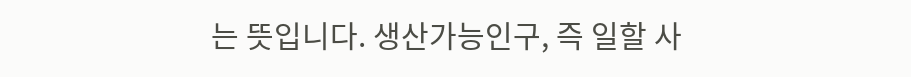는 뜻입니다. 생산가능인구, 즉 일할 사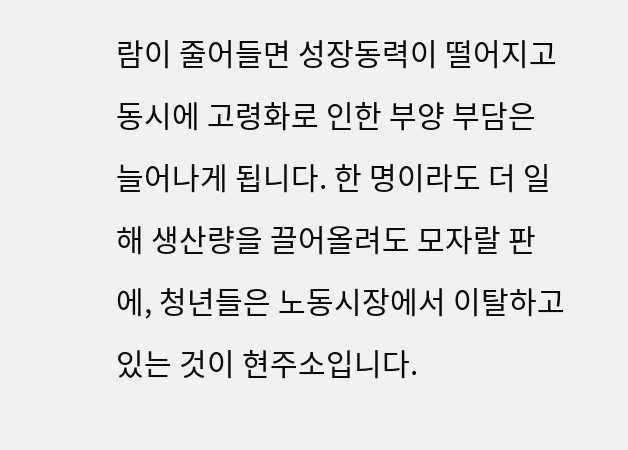람이 줄어들면 성장동력이 떨어지고 동시에 고령화로 인한 부양 부담은 늘어나게 됩니다. 한 명이라도 더 일해 생산량을 끌어올려도 모자랄 판에, 청년들은 노동시장에서 이탈하고 있는 것이 현주소입니다.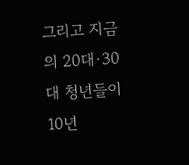그리고 지금의 20대·30대 청년들이 10년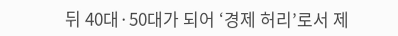뒤 40대·50대가 되어 ‘경제 허리’로서 제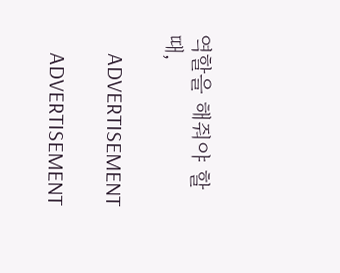역할을 해줘야 할 때,

    ADVERTISEMENT

    ADVERTISEMENT